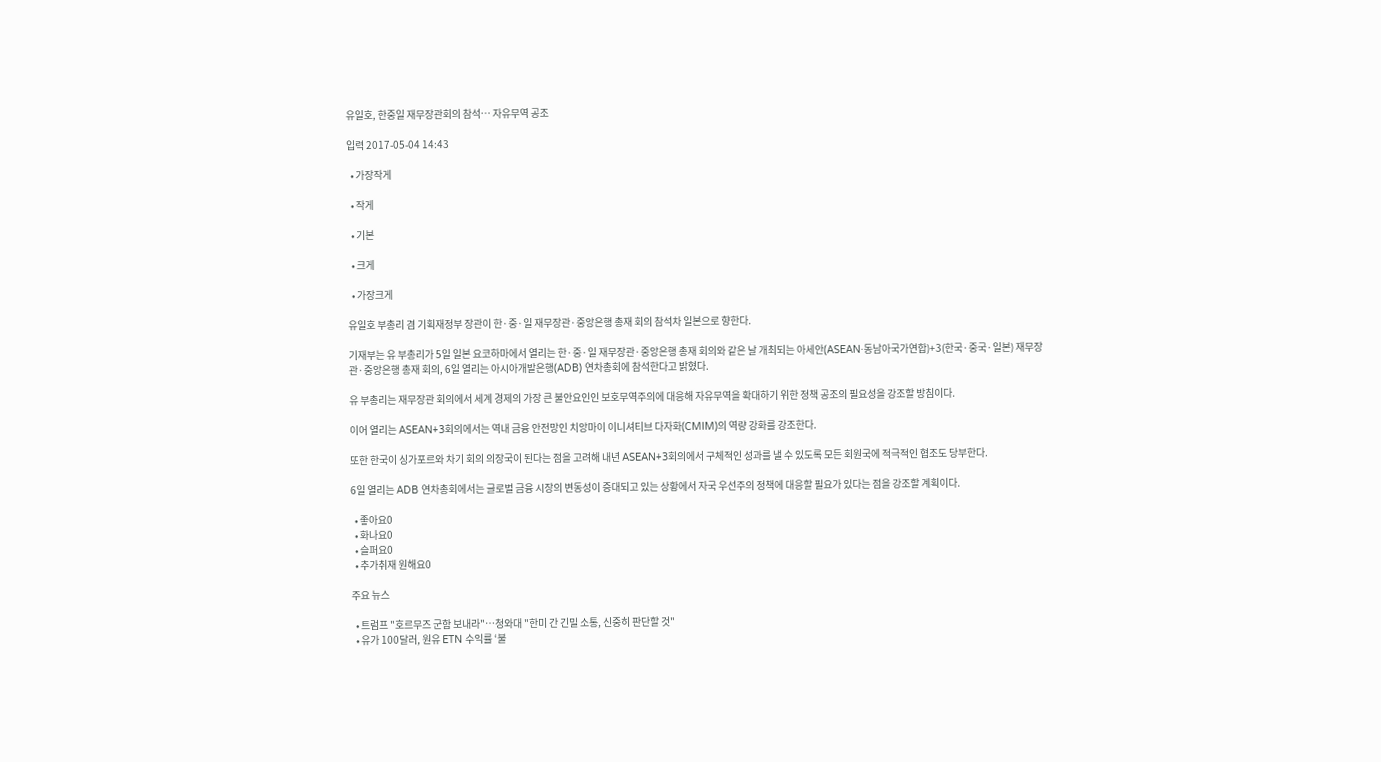유일호, 한중일 재무장관회의 참석… 자유무역 공조

입력 2017-05-04 14:43

  • 가장작게

  • 작게

  • 기본

  • 크게

  • 가장크게

유일호 부총리 겸 기획재정부 장관이 한·중·일 재무장관·중앙은행 총재 회의 참석차 일본으로 향한다.

기재부는 유 부총리가 5일 일본 요코하마에서 열리는 한·중·일 재무장관·중앙은행 총재 회의와 같은 날 개최되는 아세안(ASEAN·동남아국가연합)+3(한국·중국·일본) 재무장관·중앙은행 총재 회의, 6일 열리는 아시아개발은행(ADB) 연차총회에 참석한다고 밝혔다.

유 부총리는 재무장관 회의에서 세계 경제의 가장 큰 불안요인인 보호무역주의에 대응해 자유무역을 확대하기 위한 정책 공조의 필요성을 강조할 방침이다.

이어 열리는 ASEAN+3회의에서는 역내 금융 안전망인 치앙마이 이니셔티브 다자화(CMIM)의 역량 강화를 강조한다.

또한 한국이 싱가포르와 차기 회의 의장국이 된다는 점을 고려해 내년 ASEAN+3회의에서 구체적인 성과를 낼 수 있도록 모든 회원국에 적극적인 협조도 당부한다.

6일 열리는 ADB 연차총회에서는 글로벌 금융 시장의 변동성이 증대되고 있는 상황에서 자국 우선주의 정책에 대응할 필요가 있다는 점을 강조할 계획이다.

  • 좋아요0
  • 화나요0
  • 슬퍼요0
  • 추가취재 원해요0

주요 뉴스

  • 트럼프 "호르무즈 군함 보내라"…청와대 "한미 간 긴밀 소통, 신중히 판단할 것"
  • 유가 100달러, 원유 ETN 수익률 ‘불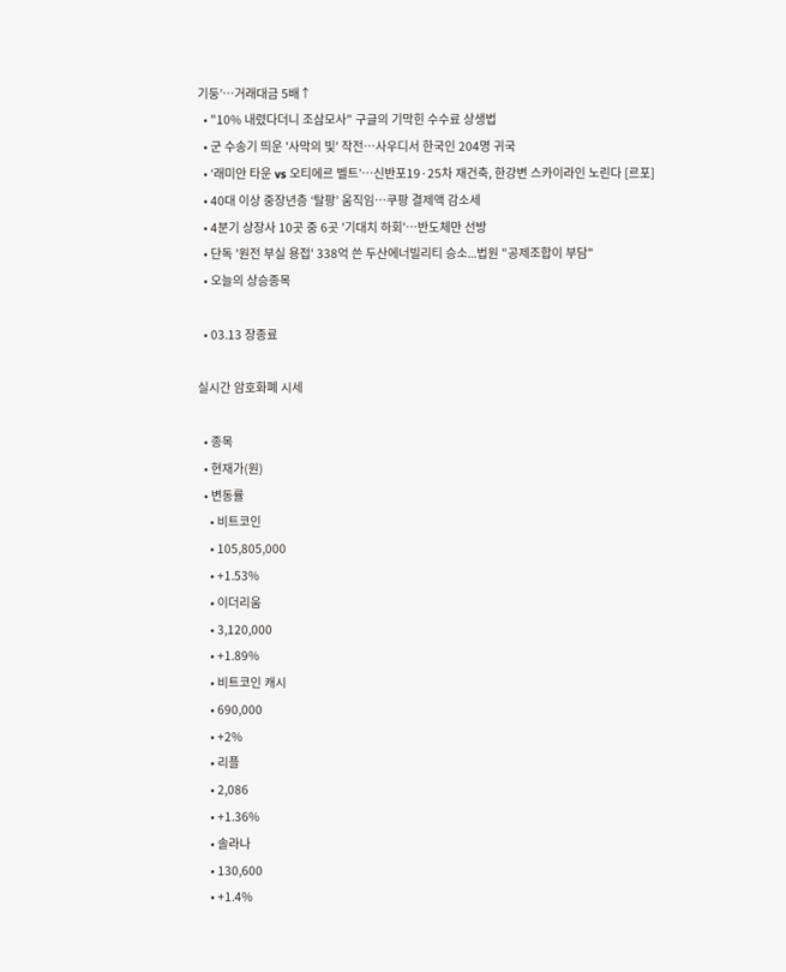기둥’⋯거래대금 5배↑
  • "10% 내렸다더니 조삼모사" 구글의 기막힌 수수료 상생법
  • 군 수송기 띄운 '사막의 빛' 작전⋯사우디서 한국인 204명 귀국
  • ‘래미안 타운 vs 오티에르 벨트’⋯신반포19·25차 재건축, 한강변 스카이라인 노린다 [르포]
  • 40대 이상 중장년층 ‘탈팡’ 움직임…쿠팡 결제액 감소세
  • 4분기 상장사 10곳 중 6곳 '기대치 하회'…반도체만 선방
  • 단독 '원전 부실 용접' 338억 쓴 두산에너빌리티 승소...법원 "공제조합이 부담"
  • 오늘의 상승종목

  • 03.13 장종료

실시간 암호화폐 시세

  • 종목
  • 현재가(원)
  • 변동률
    • 비트코인
    • 105,805,000
    • +1.53%
    • 이더리움
    • 3,120,000
    • +1.89%
    • 비트코인 캐시
    • 690,000
    • +2%
    • 리플
    • 2,086
    • +1.36%
    • 솔라나
    • 130,600
    • +1.4%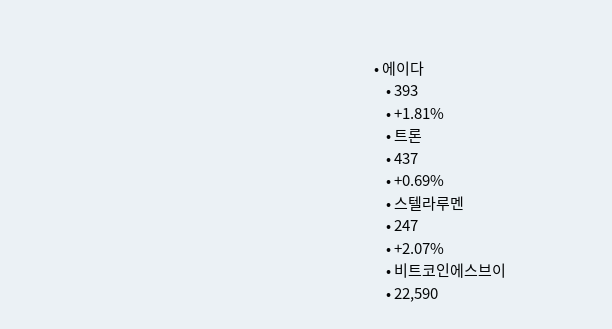• 에이다
    • 393
    • +1.81%
    • 트론
    • 437
    • +0.69%
    • 스텔라루멘
    • 247
    • +2.07%
    • 비트코인에스브이
    • 22,590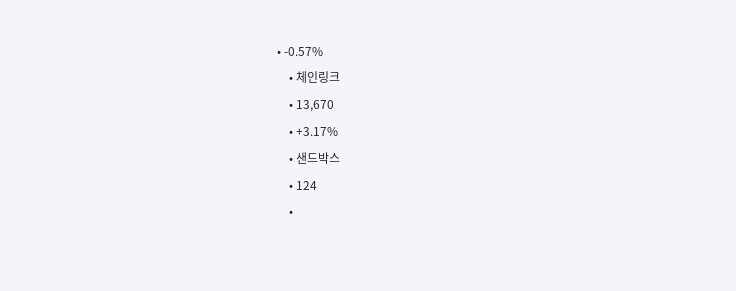• -0.57%
    • 체인링크
    • 13,670
    • +3.17%
    • 샌드박스
    • 124
    •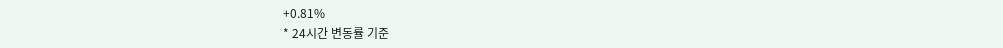+0.81%
* 24시간 변동률 기준